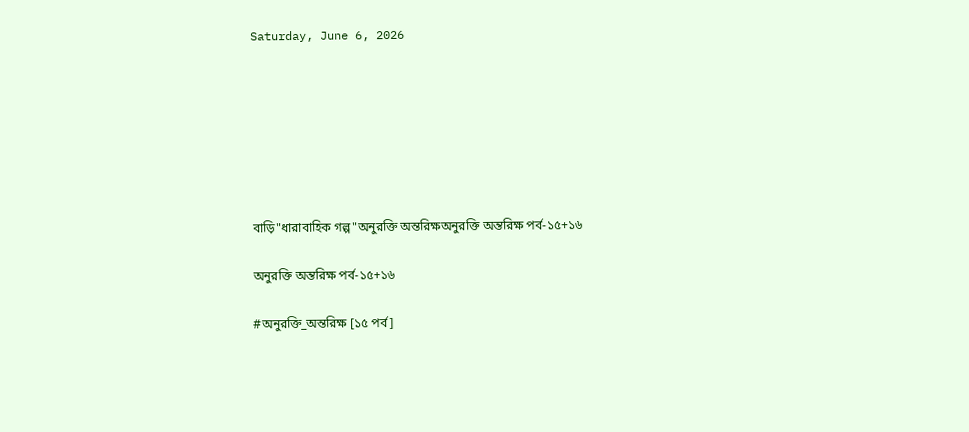Saturday, June 6, 2026







বাড়ি"ধারাবাহিক গল্প"অনুরক্তি অন্তরিক্ষঅনুরক্তি অন্তরিক্ষ পর্ব-১৫+১৬

অনুরক্তি অন্তরিক্ষ পর্ব-১৫+১৬

#অনুরক্তি_অন্তরিক্ষ [১৫ পর্ব]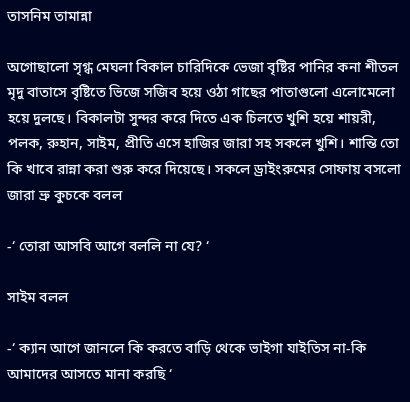তাসনিম তামান্না

অগোছালো সৃগ্ধ মেঘলা বিকাল চারিদিকে ভেজা বৃষ্টির পানির কনা শীতল মৃদু বাতাসে বৃষ্টিতে ভিজে সজিব হয়ে ওঠা গাছের পাতাগুলো এলোমেলো হয়ে দুলছে। বিকালটা সুন্দর করে দিতে এক চিলতে খুশি হয়ে শায়রী, পলক, রুহান, সাইম, প্রীতি এসে হাজির জারা সহ সকলে খুশি। শান্তি তো কি খাবে রান্না করা শুরু করে দিয়েছে। সকলে ড্রাইংরুমের সোফায় বসলো জারা ভ্রু কুচকে বলল

-‘ তোরা আসবি আগে বললি না যে? ‘

সাইম বলল

-‘ ক্যান আগে জানলে কি করতে বাড়ি থেকে ভাইগা যাইতিস না-কি আমাদের আসতে মানা করছি ‘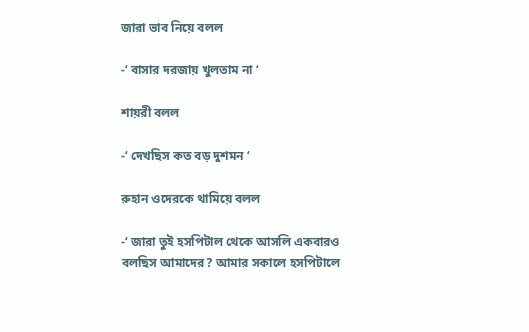জারা ভাব নিয়ে বলল

-‘ বাসার দরজায় খুলতাম না ‘

শায়রী বলল

-‘ দেখছিস কত বড় দুশমন ‘

রুহান ওদেরকে থামিয়ে বলল

-‘ জারা তুই হসপিটাল থেকে আসলি একবারও বলছিস আমাদের? আমার সকালে হসপিটালে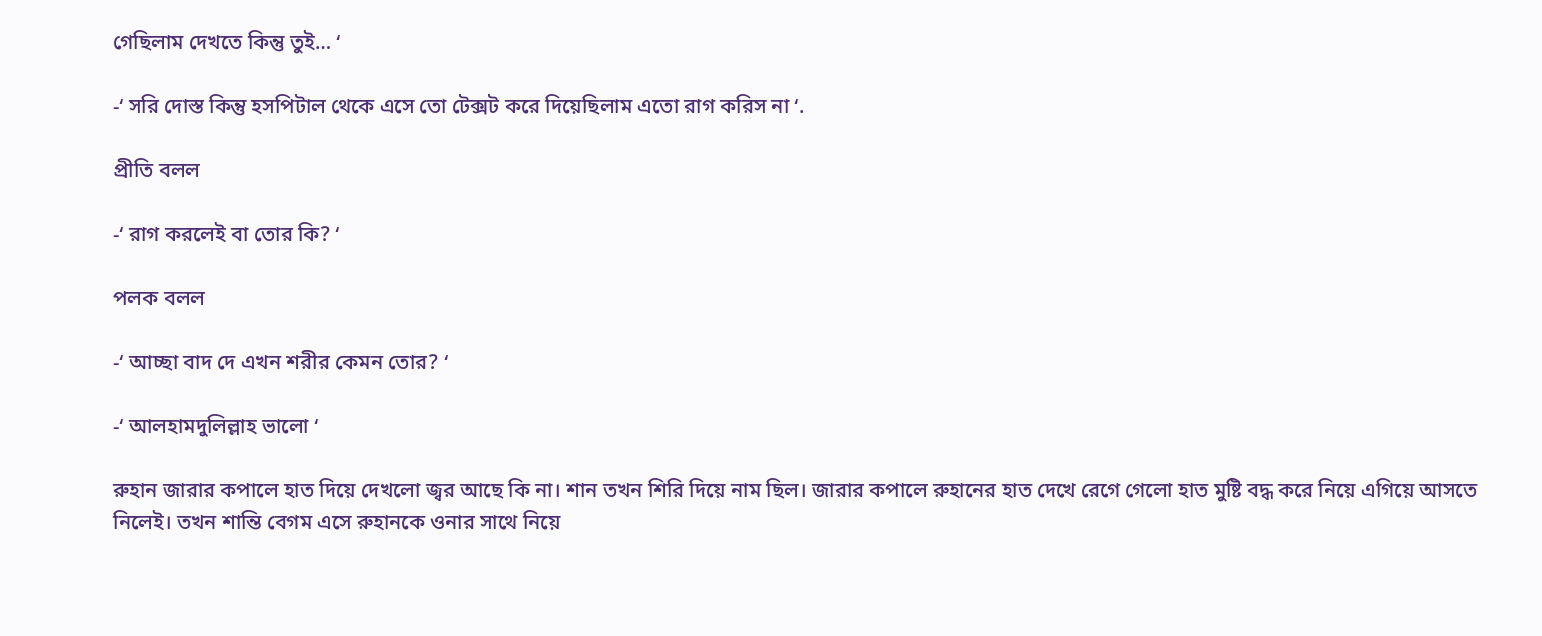গেছিলাম দেখতে কিন্তু তুই… ‘

-‘ সরি দোস্ত কিন্তু হসপিটাল থেকে এসে তো টেক্সট করে দিয়েছিলাম এতো রাগ করিস না ‘.

প্রীতি বলল

-‘ রাগ করলেই বা তোর কি? ‘

পলক বলল

-‘ আচ্ছা বাদ দে এখন শরীর কেমন তোর? ‘

-‘ আলহামদুলিল্লাহ ভালো ‘

রুহান জারার কপালে হাত দিয়ে দেখলো জ্বর আছে কি না। শান তখন শিরি দিয়ে নাম ছিল। জারার কপালে রুহানের হাত দেখে রেগে গেলো হাত মুষ্টি বদ্ধ করে নিয়ে এগিয়ে আসতে নিলেই। তখন শান্তি বেগম এসে রুহানকে ওনার সাথে নিয়ে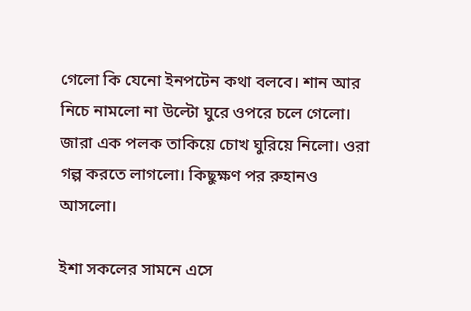গেলো কি যেনো ইনপটেন কথা বলবে। শান আর নিচে নামলো না উল্টো ঘুরে ওপরে চলে গেলো। জারা এক পলক তাকিয়ে চোখ ঘুরিয়ে নিলো। ওরা গল্প করতে লাগলো। কিছুক্ষণ পর রুহানও আসলো।

ইশা সকলের সামনে এসে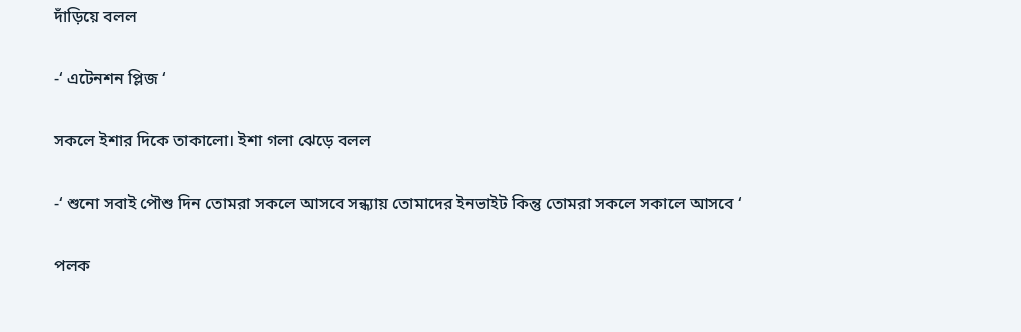দাঁড়িয়ে বলল

-‘ এটেনশন প্লিজ ‘

সকলে ইশার দিকে তাকালো। ইশা গলা ঝেড়ে বলল

-‘ শুনো সবাই পৌশু দিন তোমরা সকলে আসবে সন্ধ্যায় তোমাদের ইনভাইট কিন্তু তোমরা সকলে সকালে আসবে ‘

পলক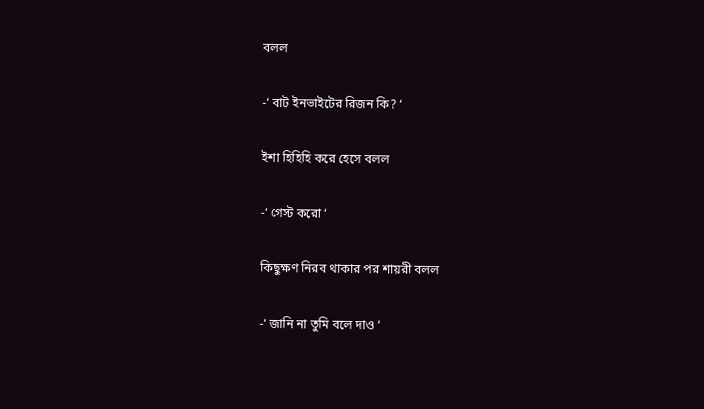বলল

-‘ বাট ইনভাইটের রিজন কি? ‘

ইশা হিহিহি করে হেসে বলল

-‘ গেস্ট করো ‘

কিছুক্ষণ নিরব থাকার পর শায়রী বলল

-‘ জানি না তুমি বলে দাও ‘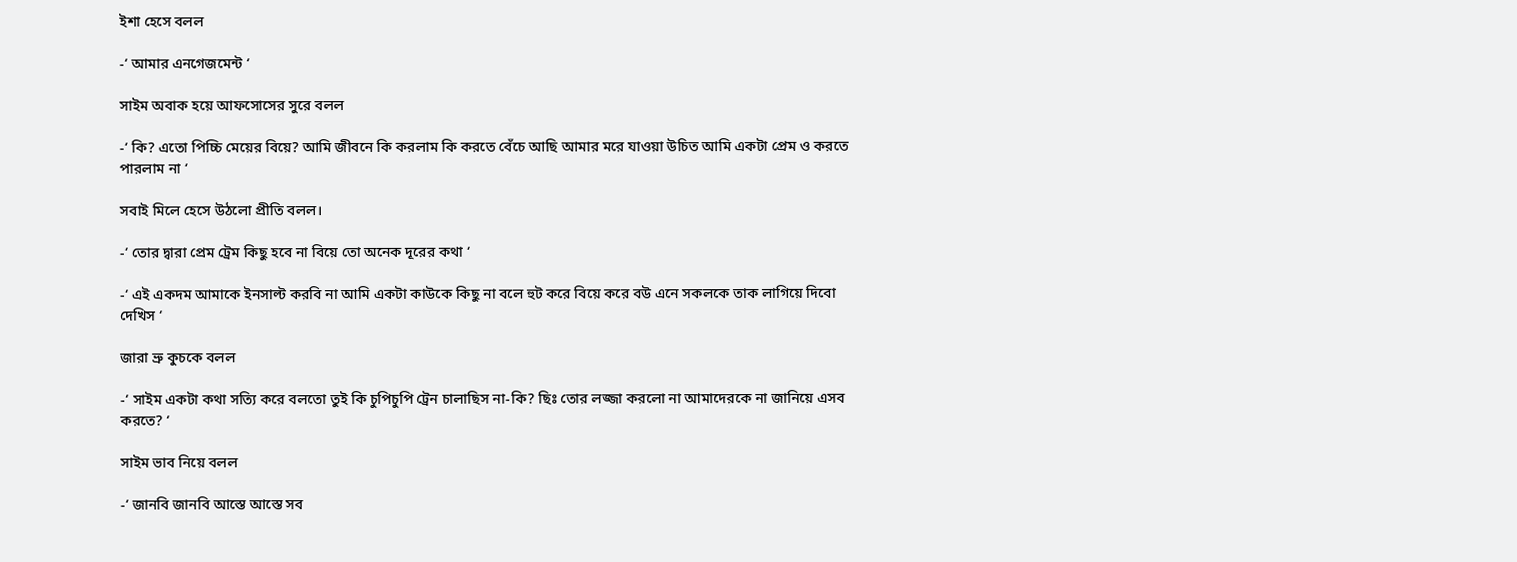ইশা হেসে বলল

-‘ আমার এনগেজমেন্ট ‘

সাইম অবাক হয়ে আফসোসের সুরে বলল

-‘ কি? এতো পিচ্চি মেয়ের বিয়ে? আমি জীবনে কি করলাম কি করতে বেঁচে আছি আমার মরে যাওয়া উচিত আমি একটা প্রেম ও করতে পারলাম না ‘

সবাই মিলে হেসে উঠলো প্রীতি বলল।

-‘ তোর দ্বারা প্রেম ট্রেম কিছু হবে না বিয়ে তো অনেক দূরের কথা ‘

-‘ এই একদম আমাকে ইনসাল্ট করবি না আমি একটা কাউকে কিছু না বলে হুট করে বিয়ে করে বউ এনে সকলকে তাক লাগিয়ে দিবো দেখিস ‘

জারা ভ্রু কুচকে বলল

-‘ সাইম একটা কথা সত্যি করে বলতো তুই কি চুপিচুপি ট্রেন চালাছিস না-কি? ছিঃ তোর লজ্জা করলো না আমাদেরকে না জানিয়ে এসব করতে? ‘

সাইম ভাব নিয়ে বলল

-‘ জানবি জানবি আস্তে আস্তে সব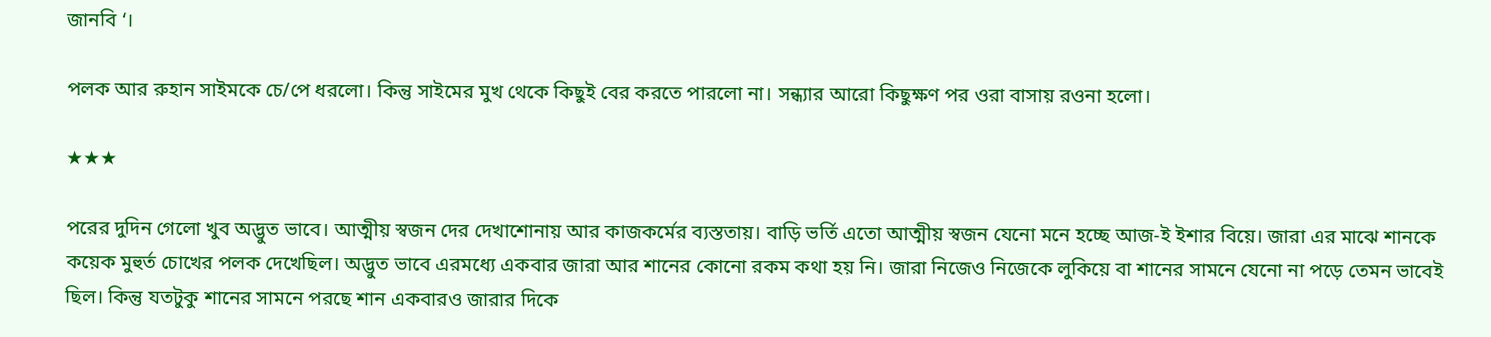জানবি ‘।

পলক আর রুহান সাইমকে চে/পে ধরলো। কিন্তু সাইমের মুখ থেকে কিছুই বের করতে পারলো না। সন্ধ্যার আরো কিছুক্ষণ পর ওরা বাসায় রওনা হলো।

★★★

পরের দুদিন গেলো খুব অদ্ভুত ভাবে। আত্মীয় স্বজন দের দেখাশোনায় আর কাজকর্মের ব্যস্ততায়। বাড়ি ভর্তি এতো আত্মীয় স্বজন যেনো মনে হচ্ছে আজ-ই ইশার বিয়ে। জারা এর মাঝে শানকে কয়েক মুহুর্ত চোখের পলক দেখেছিল। অদ্ভুত ভাবে এরমধ্যে একবার জারা আর শানের কোনো রকম কথা হয় নি। জারা নিজেও নিজেকে লুকিয়ে বা শানের সামনে যেনো না পড়ে তেমন ভাবেই ছিল। কিন্তু যতটুকু শানের সামনে পরছে শান একবারও জারার দিকে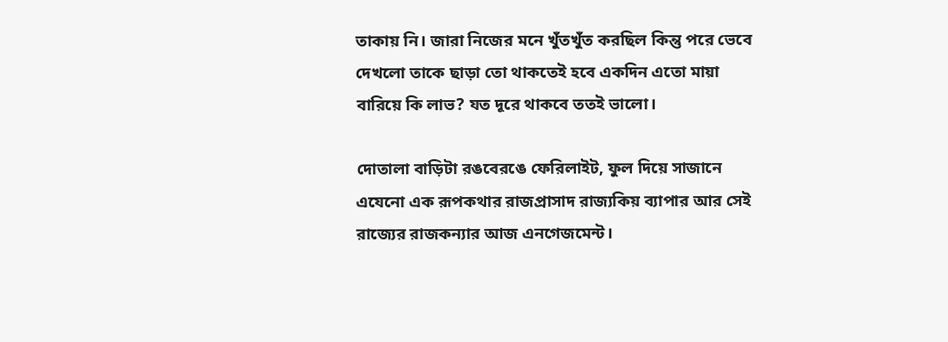তাকায় নি। জারা নিজের মনে খুঁতখুঁত করছিল কিন্তু পরে ভেবে দেখলো তাকে ছাড়া তো থাকতেই হবে একদিন এতো মায়া বারিয়ে কি লাভ? যত দূরে থাকবে ততই ভালো।

দোতালা বাড়িটা রঙবেরঙে ফেরিলাইট, ফুল দিয়ে সাজানে এযেনো এক রূপকথার রাজপ্রাসাদ রাজ্যকিয় ব্যাপার আর সেই রাজ্যের রাজকন্যার আজ এনগেজমেন্ট।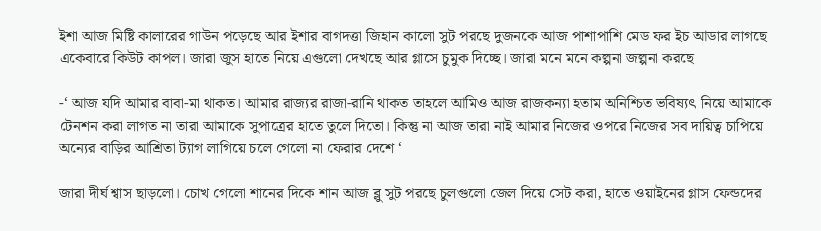ইশা আজ মিষ্টি কালারের গাউন পড়েছে আর ইশার বাগদত্তা জিহান কালো সুট পরছে দুজনকে আজ পাশাপাশি মেড ফর ইচ আডার লাগছে একেবারে কিউট কাপল। জারা জুস হাতে নিয়ে এগুলো দেখছে আর গ্লাসে চুমুক দিচ্ছে। জারা মনে মনে কল্পনা জল্পনা করছে

-‘ আজ যদি আমার বাবা-মা থাকত। আমার রাজ্যর রাজা-রানি থাকত তাহলে আমিও আজ রাজকন্যা হতাম অনিশ্চিত ভবিষ্যৎ নিয়ে আমাকে টেনশন করা লাগত না তারা আমাকে সুপাত্রের হাতে তুলে দিতো। কিন্তু না আজ তারা নাই আমার নিজের ওপরে নিজের সব দায়িত্ব চাপিয়ে অন্যের বাড়ির আশ্রিতা ট্যাগ লাগিয়ে চলে গেলো না ফেরার দেশে ‘

জারা দীর্ঘ শ্বাস ছাড়লো। চোখ গেলো শানের দিকে শান আজ ব্লু সুট পরছে চুলগুলো জেল দিয়ে সেট করা, হাতে ওয়াইনের গ্লাস ফেন্ডদের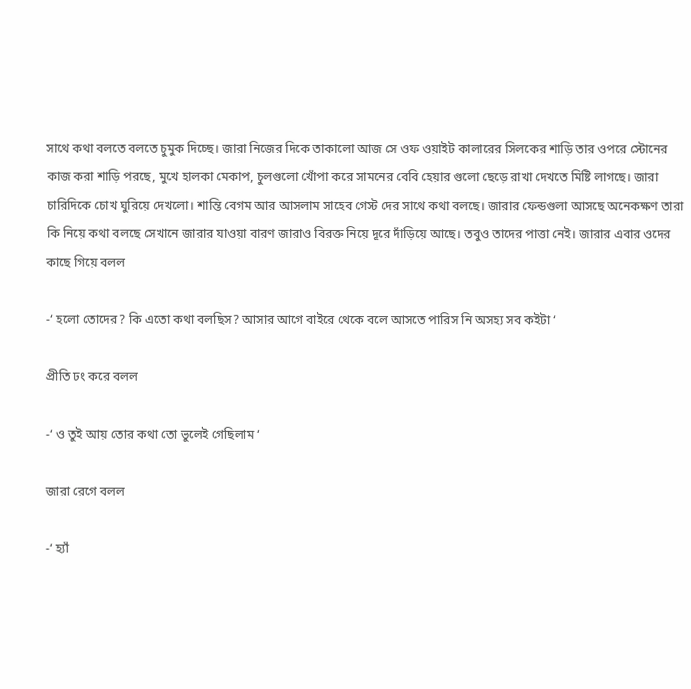সাথে কথা বলতে বলতে চুমুক দিচ্ছে। জারা নিজের দিকে তাকালো আজ সে ওফ ওয়াইট কালারের সিলকের শাড়ি তার ওপরে স্টোনের কাজ করা শাড়ি পরছে, মুখে হালকা মেকাপ, চুলগুলো খোঁপা করে সামনের বেবি হেয়ার গুলো ছেড়ে রাখা দেখতে মিষ্টি লাগছে। জারা চারিদিকে চোখ ঘুরিয়ে দেখলো। শান্তি বেগম আর আসলাম সাহেব গেস্ট দের সাথে কথা বলছে। জারার ফেন্ডগুলা আসছে অনেকক্ষণ তারা কি নিয়ে কথা বলছে সেখানে জারার যাওয়া বারণ জারাও বিরক্ত নিয়ে দূরে দাঁড়িয়ে আছে। তবুও তাদের পাত্তা নেই। জারার এবার ওদের কাছে গিয়ে বলল

-‘ হলো তোদের? কি এতো কথা বলছিস? আসার আগে বাইরে থেকে বলে আসতে পারিস নি অসহ্য সব কইটা ‘

প্রীতি ঢং করে বলল

-‘ ও তুই আয় তোর কথা তো ভুলেই গেছিলাম ‘

জারা রেগে বলল

-‘ হ্যাঁ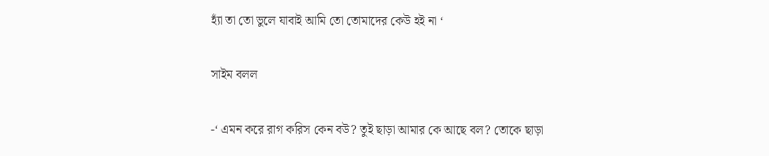হ্যাঁ তা তো ভুলে যাবাই আমি তো তোমাদের কেউ হই না ‘

সাইম বলল

-‘ এমন করে রাগ করিস কেন বউ? তুই ছাড়া আমার কে আছে বল? তোকে ছাড়া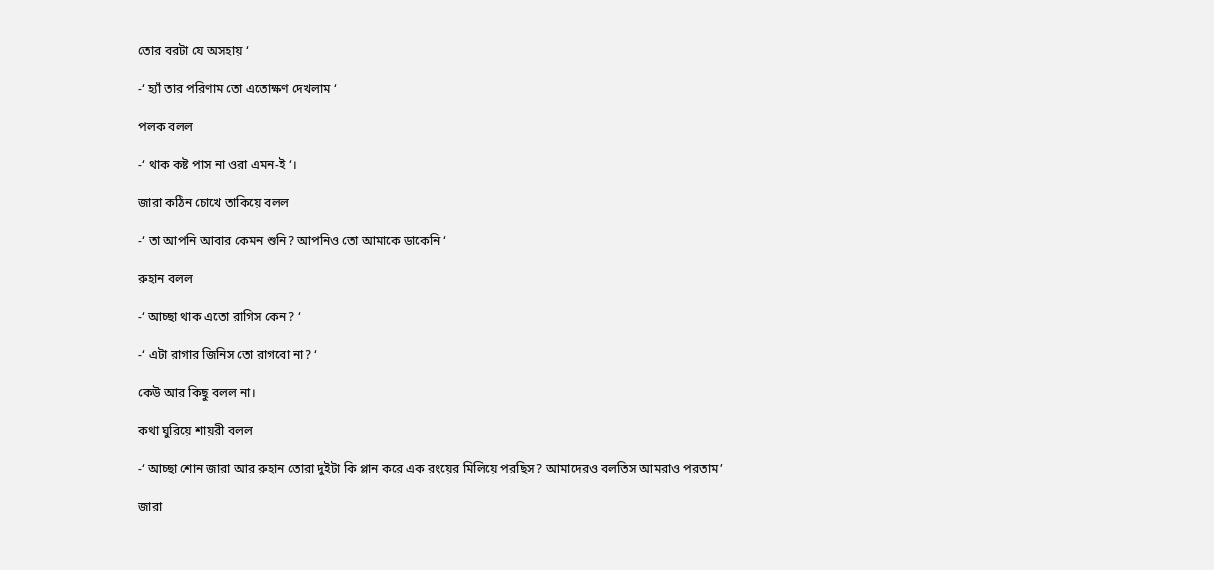তোর বরটা যে অসহায় ‘

-‘ হ্যাঁ তার পরিণাম তো এতোক্ষণ দেখলাম ‘

পলক বলল

-‘ থাক কষ্ট পাস না ওরা এমন-ই ‘।

জারা কঠিন চোখে তাকিয়ে বলল

-‘ তা আপনি আবার কেমন শুনি? আপনিও তো আমাকে ডাকেনি ‘

রুহান বলল

-‘ আচ্ছা থাক এতো রাগিস কেন? ‘

-‘ এটা রাগার জিনিস তো রাগবো না? ‘

কেউ আর কিছু বলল না।

কথা ঘুরিয়ে শায়রী বলল

-‘ আচ্ছা শোন জারা আর রুহান তোরা দুইটা কি প্লান করে এক রংয়ের মিলিয়ে পরছিস? আমাদেরও বলতিস আমরাও পরতাম’

জারা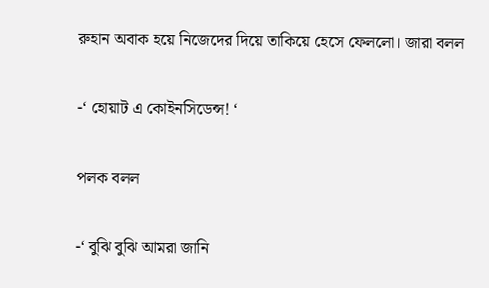রুহান অবাক হয়ে নিজেদের দিয়ে তাকিয়ে হেসে ফেললো। জারা বলল

-‘ হোয়াট এ কোইনসিডেন্স! ‘

পলক বলল

-‘ বুঝি বুঝি আমরা জানি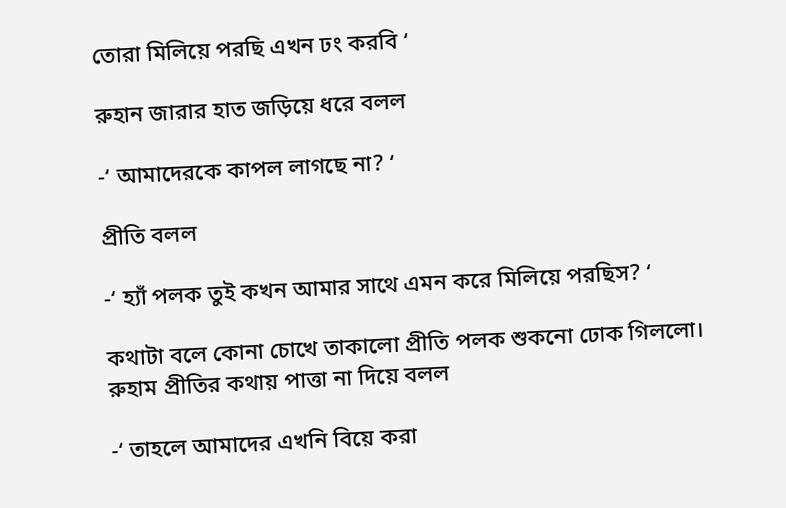তোরা মিলিয়ে পরছি এখন ঢং করবি ‘

রুহান জারার হাত জড়িয়ে ধরে বলল

-‘ আমাদেরকে কাপল লাগছে না? ‘

প্রীতি বলল

-‘ হ্যাঁ পলক তুই কখন আমার সাথে এমন করে মিলিয়ে পরছিস? ‘

কথাটা বলে কোনা চোখে তাকালো প্রীতি পলক শুকনো ঢোক গিললো। রুহাম প্রীতির কথায় পাত্তা না দিয়ে বলল

-‘ তাহলে আমাদের এখনি বিয়ে করা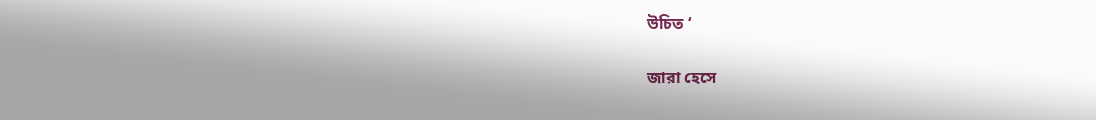উচিত ‘

জারা হেসে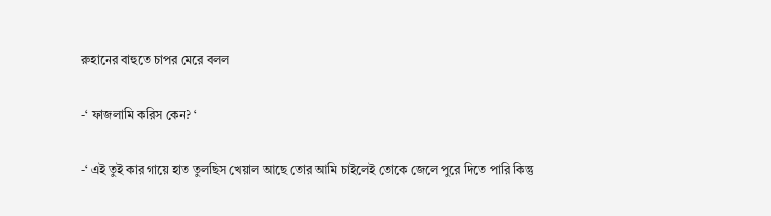রুহানের বাহুতে চাপর মেরে বলল

-‘ ফাজলামি করিস কেন? ‘

-‘ এই তুই কার গায়ে হাত তুলছিস খেয়াল আছে তোর আমি চাইলেই তোকে জেলে পুরে দিতে পারি কিন্তু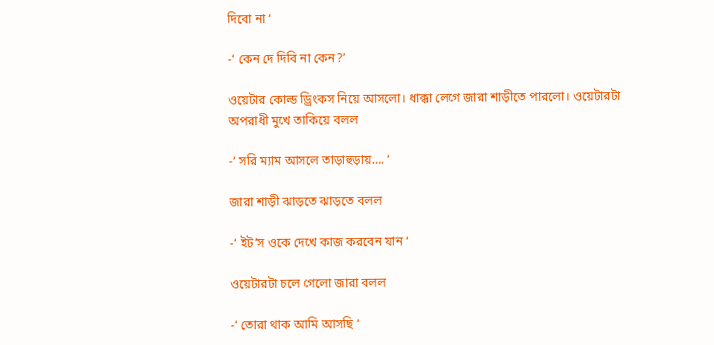দিবো না ‘

-‘ কেন দে দিবি না কেন?’

ওয়েটার কোল্ড ড্রিংকস নিয়ে আসলো। ধাক্কা লেগে জারা শাড়ীতে পারলো। ওয়েটারটা অপরাধী মুখে তাকিয়ে বলল

-‘ সরি ম্যাম আসলে তাড়াহুড়ায়…. ‘

জারা শাড়ী ঝাড়তে ঝাড়তে বলল

-‘ ইট’স ওকে দেখে কাজ করবেন যান ‘

ওয়েটারটা চলে গেলো জারা বলল

-‘ তোরা থাক আমি আসছি ‘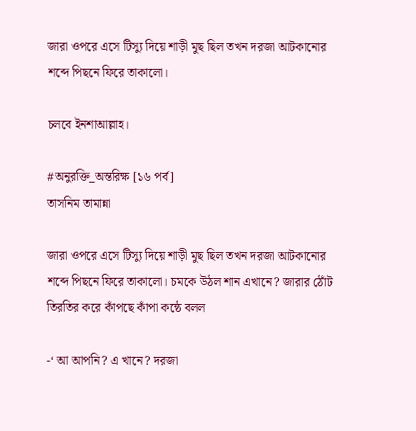জারা ওপরে এসে টিস্যু দিয়ে শাড়ী মুছ ছিল তখন দরজা আটকানোর শব্দে পিছনে ফিরে তাকালো।

চলবে ইনশাআল্লাহ।

#অনুরক্তি_অন্তরিক্ষ [১৬ পর্ব]
তাসনিম তামান্না

জারা ওপরে এসে টিস্যু দিয়ে শাড়ী মুছ ছিল তখন দরজা আটকানোর শব্দে পিছনে ফিরে তাকালো। চমকে উঠল শান এখানে? জারার ঠোঁট তিরতির করে কাঁপছে কাঁপা কন্ঠে বলল

-‘ আ আপনি? এ খানে? দরজা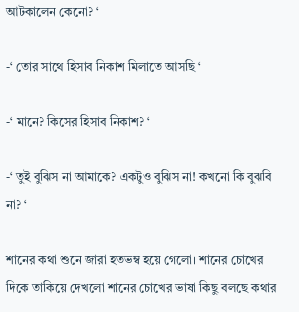আটকালেন কেনো? ‘

-‘ তোর সাথে হিসাব নিকাশ মিলাতে আসছি ‘

-‘ মানে? কিসের হিসাব নিকাশ? ‘

-‘ তুই বুঝিস না আমাকে? একটুও বুঝিস না! কখনো কি বুঝবি না? ‘

শানের কথা শুনে জারা হতভম্ব হয়ে গেলো। শানের চোখের দিকে তাকিয়ে দেখলো শানের চোখের ভাষা কিছু বলছে কথার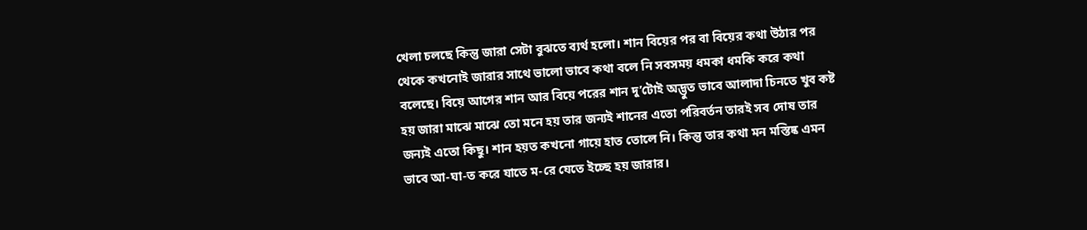খেলা চলছে কিন্তু জারা সেটা বুঝতে ব্যর্থ হলো। শান বিয়ের পর বা বিয়ের কথা উঠার পর থেকে কখনোই জারার সাথে ভালো ভাবে কথা বলে নি সবসময় ধমকা ধমকি করে কথা বলেছে। বিয়ে আগের শান আর বিয়ে পরের শান দু’টোই অদ্ভুত ভাবে আলাদা চিনতে খুব কষ্ট হয় জারা মাঝে মাঝে তো মনে হয় তার জন্যই শানের এতো পরিবর্তন তারই সব দোষ তার জন্যই এতো কিছু। শান হয়ত কখনো গায়ে হাত তোলে নি। কিন্তু তার কথা মন মস্তিষ্ক এমন ভাবে আ-ঘা-ত করে যাতে ম-রে যেতে ইচ্ছে হয় জারার।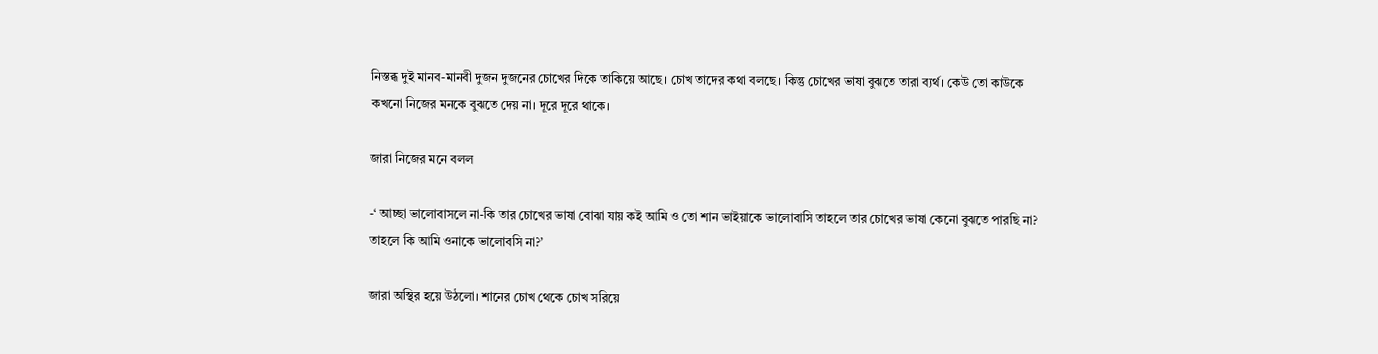নিস্তব্ধ দুই মানব-মানবী দুজন দুজনের চোখের দিকে তাকিয়ে আছে। চোখ তাদের কথা বলছে। কিন্তু চোখের ভাষা বুঝতে তারা ব্যর্থ। কেউ তো কাউকে কখনো নিজের মনকে বুঝতে দেয় না। দূরে দূরে থাকে।

জারা নিজের মনে বলল

-‘ আচ্ছা ভালোবাসলে না-কি তার চোখের ভাষা বোঝা যায় কই আমি ও তো শান ভাইয়াকে ভালোবাসি তাহলে তার চোখের ভাষা কেনো বুঝতে পারছি না? তাহলে কি আমি ওনাকে ভালোবসি না?’

জারা অস্থির হয়ে উঠলো। শানের চোখ থেকে চোখ সরিয়ে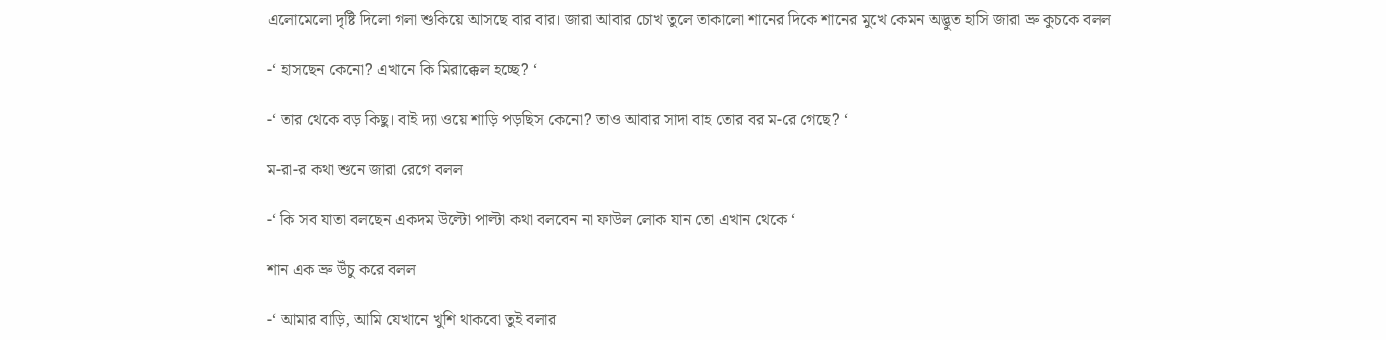এলোমেলো দৃষ্টি দিলো গলা শুকিয়ে আসছে বার বার। জারা আবার চোখ তুলে তাকালো শানের দিকে শানের মুখে কেমন অদ্ভুত হাসি জারা ভ্রু কুচকে বলল

-‘ হাসছেন কেনো? এখানে কি মিরাক্কেল হচ্ছে? ‘

-‘ তার থেকে বড় কিছু। বাই দ্যা ওয়ে শাড়ি পড়ছিস কেনো? তাও আবার সাদা বাহ তোর বর ম-রে গেছে? ‘

ম-রা-র কথা শুনে জারা রেগে বলল

-‘ কি সব যাতা বলছেন একদম উল্টো পাল্টা কথা বলবেন না ফাউল লোক যান তো এখান থেকে ‘

শান এক ভ্রু উঁচু করে বলল

-‘ আমার বাড়ি, আমি যেখানে খুশি থাকবো তুই বলার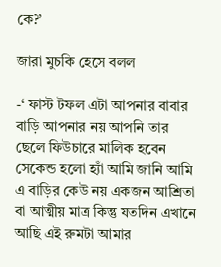কে?’

জারা মুচকি হেসে বলল

-‘ ফাস্ট টফল এটা আপনার বাবার বাড়ি আপনার নয় আপনি তার ছেলে ফিউচারে মালিক হবেন সেকেন্ড হলো হ্যাঁ আমি জানি আমি এ বাড়ির কেউ নয় একজন আশ্রিতা বা আত্মীয় মাত্র কিন্তু যতদিন এখানে আছি এই রুমটা আমার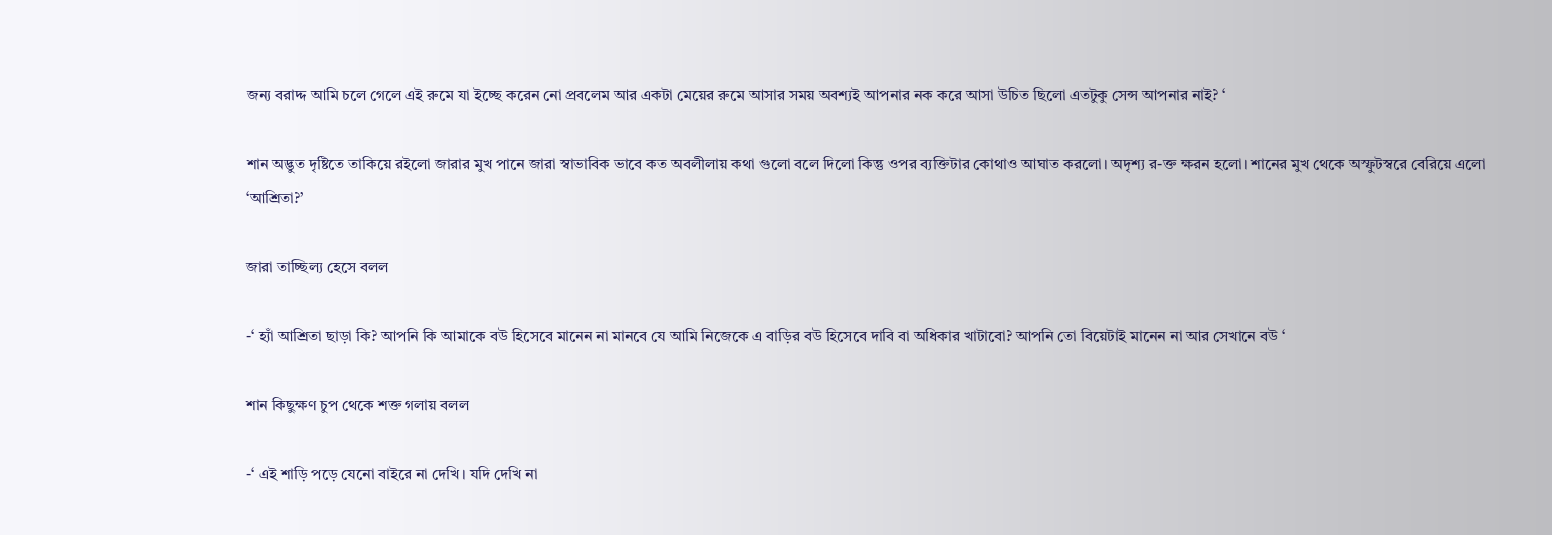জন্য বরাদ্দ আমি চলে গেলে এই রুমে যা ইচ্ছে করেন নো প্রবলেম আর একটা মেয়ের রুমে আসার সময় অবশ্যই আপনার নক করে আসা উচিত ছিলো এতটুকু সেন্স আপনার নাই? ‘

শান অদ্ভুত দৃষ্টিতে তাকিয়ে রইলো জারার মুখ পানে জারা স্বাভাবিক ভাবে কত অবলীলায় কথা গুলো বলে দিলো কিন্তু ওপর ব্যক্তিটার কোথাও আঘাত করলো। অদৃশ্য র-ক্ত ক্ষরন হলো। শানের মুখ থেকে অস্ফুটস্বরে বেরিয়ে এলো ‘আশ্রিতা?’

জারা তাচ্ছিল্য হেসে বলল

-‘ হ্যাঁ আশ্রিতা ছাড়া কি? আপনি কি আমাকে বউ হিসেবে মানেন না মানবে যে আমি নিজেকে এ বাড়ির বউ হিসেবে দাবি বা অধিকার খাটাবো? আপনি তো বিয়েটাই মানেন না আর সেখানে বউ ‘

শান কিছুক্ষণ চুপ থেকে শক্ত গলায় বলল

-‘ এই শাড়ি পড়ে যেনো বাইরে না দেখি। যদি দেখি না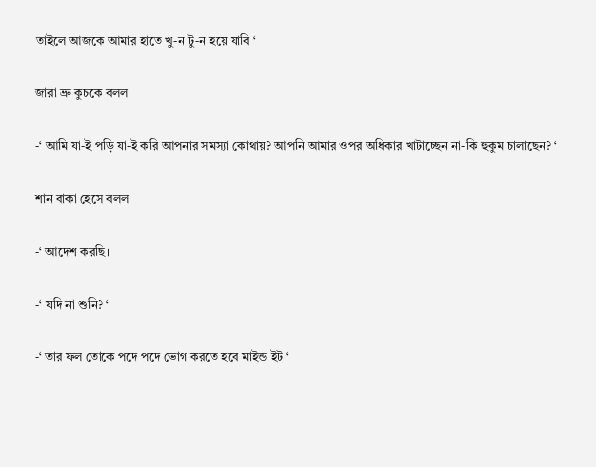তাইলে আজকে আমার হাতে খু-ন টু-ন হয়ে যাবি ‘

জারা ভ্রু কুচকে বলল

-‘ আমি যা-ই পড়ি যা-ই করি আপনার সমস্যা কোথায়? আপনি আমার ওপর অধিকার খাটাচ্ছেন না-কি হুকুম চালাছেন? ‘

শান বাকা হেসে বলল

-‘ আদেশ করছি।

-‘ যদি না শুনি? ‘

-‘ তার ফল তোকে পদে পদে ভোগ করতে হবে মাইন্ড ইট ‘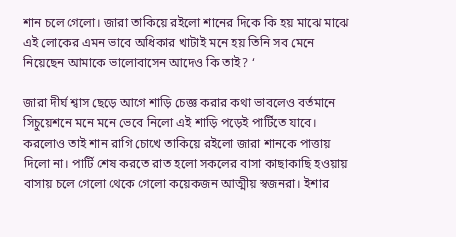শান চলে গেলো। জারা তাকিয়ে রইলো শানের দিকে কি হয় মাঝে মাঝে এই লোকের এমন ভাবে অধিকার খাটাই মনে হয় তিনি সব মেনে নিয়েছেন আমাকে ভালোবাসেন আদেও কি তাই? ‘

জারা দীর্ঘ শ্বাস ছেড়ে আগে শাড়ি চেজ্ঞ করার কথা ভাবলেও বর্তমানে সিচুয়েশনে মনে মনে ভেবে নিলো এই শাড়ি পড়েই পার্টিতে যাবে। করলোও তাই শান রাগি চোখে তাকিয়ে রইলো জারা শানকে পাত্তায় দিলো না। পার্টি শেষ করতে রাত হলো সকলের বাসা কাছাকাছি হওয়ায় বাসায় চলে গেলো থেকে গেলো কয়েকজন আত্মীয় স্বজনরা। ইশার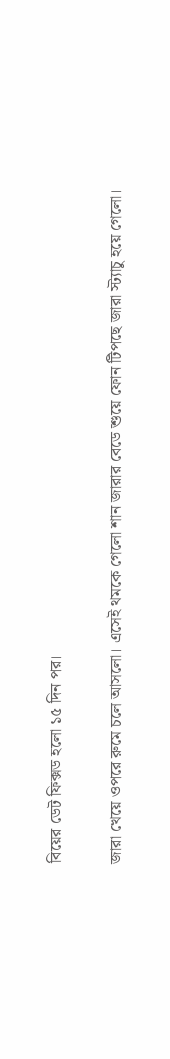বিয়ের ডেট ফিক্সড হলো ১৫ দিন পর।

জারা খেয়ে ওপরে রুমে চলে আসলো। এসেই থমকে গেলো শান জারার বেডে শুয়ে ফোন টিপছে জারা স্ট্যাচু হয়ে গেলো।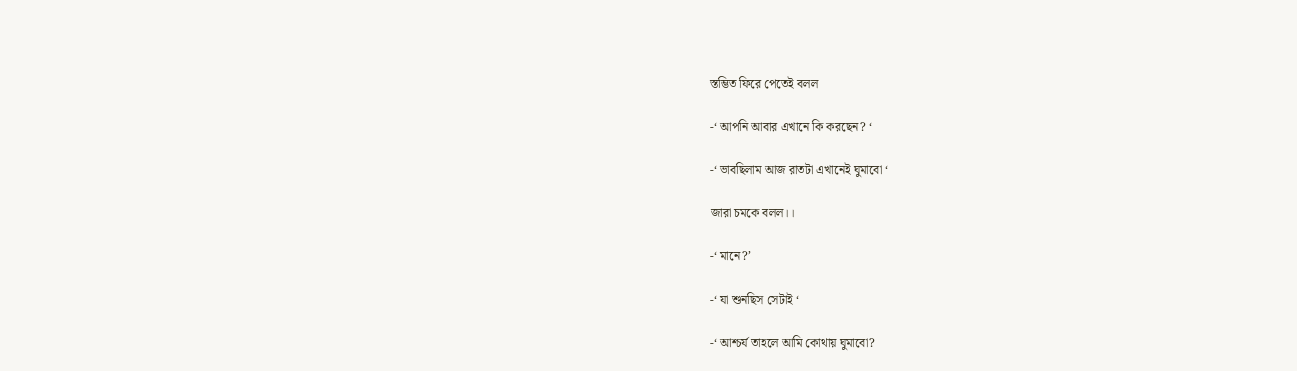স্তম্ভিত ফিরে পেতেই বলল

-‘ আপনি আবার এখানে কি করছেন? ‘

-‘ ভাবছিলাম আজ রাতটা এখানেই ঘুমাবো ‘

জারা চমকে বলল।।

-‘ মানে?’

-‘ যা শুনছিস সেটাই ‘

-‘ আশ্চর্য তাহলে আমি কোথায় ঘুমাবো?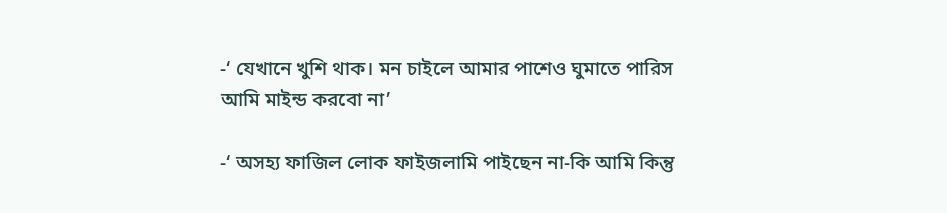-‘ যেখানে খুশি থাক। মন চাইলে আমার পাশেও ঘুমাতে পারিস আমি মাইন্ড করবো না’

-‘ অসহ্য ফাজিল লোক ফাইজলামি পাইছেন না-কি আমি কিন্তু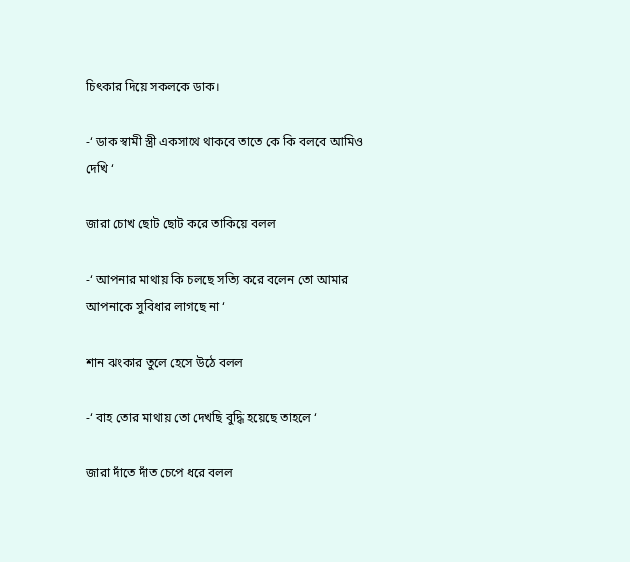চিৎকার দিয়ে সকলকে ডাক।

-‘ ডাক স্বামী স্ত্রী একসাথে থাকবে তাতে কে কি বলবে আমিও দেখি ‘

জারা চোখ ছোট ছোট করে তাকিয়ে বলল

-‘ আপনার মাথায় কি চলছে সত্যি করে বলেন তো আমার আপনাকে সুবিধার লাগছে না ‘

শান ঝংকার তুলে হেসে উঠে বলল

-‘ বাহ তোর মাথায় তো দেখছি বুদ্ধি হয়েছে তাহলে ‘

জারা দাঁতে দাঁত চেপে ধরে বলল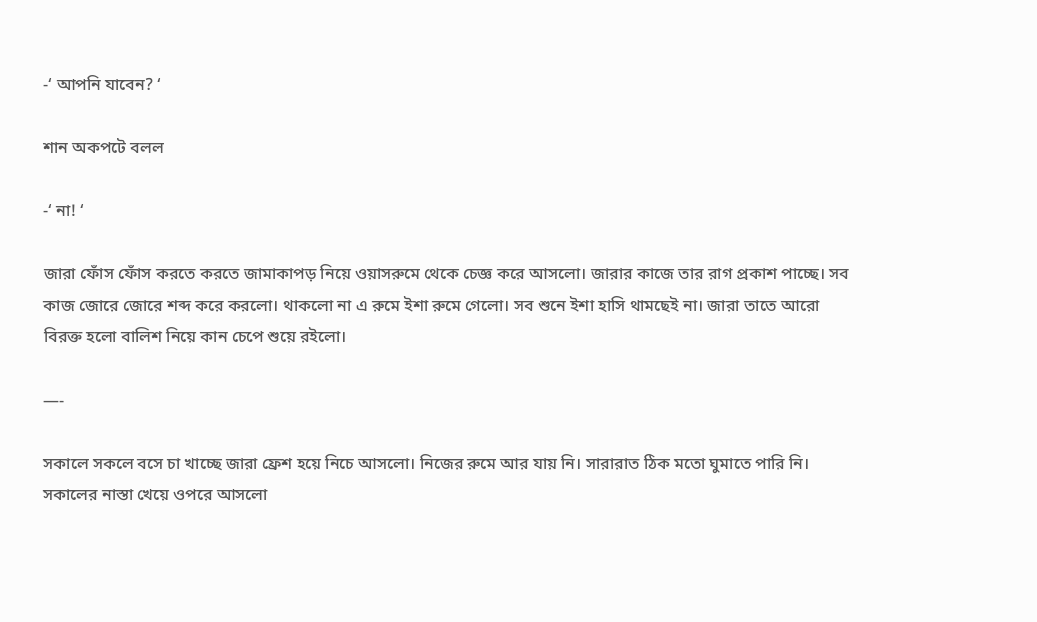-‘ আপনি যাবেন? ‘

শান অকপটে বলল

-‘ না! ‘

জারা ফোঁস ফোঁস করতে করতে জামাকাপড় নিয়ে ওয়াসরুমে থেকে চেজ্ঞ করে আসলো। জারার কাজে তার রাগ প্রকাশ পাচ্ছে। সব কাজ জোরে জোরে শব্দ করে করলো। থাকলো না এ রুমে ইশা রুমে গেলো। সব শুনে ইশা হাসি থামছেই না। জারা তাতে আরো বিরক্ত হলো বালিশ নিয়ে কান চেপে শুয়ে রইলো।

—-

সকালে সকলে বসে চা খাচ্ছে জারা ফ্রেশ হয়ে নিচে আসলো। নিজের রুমে আর যায় নি। সারারাত ঠিক মতো ঘুমাতে পারি নি। সকালের নাস্তা খেয়ে ওপরে আসলো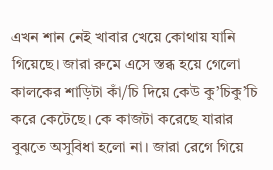এখন শান নেই খাবার খেয়ে কোথায় যানি গিয়েছে। জারা রুমে এসে স্তব্ধ হয়ে গেলো কালকের শাড়িটা কাঁ/চি দিয়ে কেউ কু’চিকু’চি করে কেটেছে। কে কাজটা করেছে যারার বুঝতে অসুবিধা হলো না। জারা রেগে গিয়ে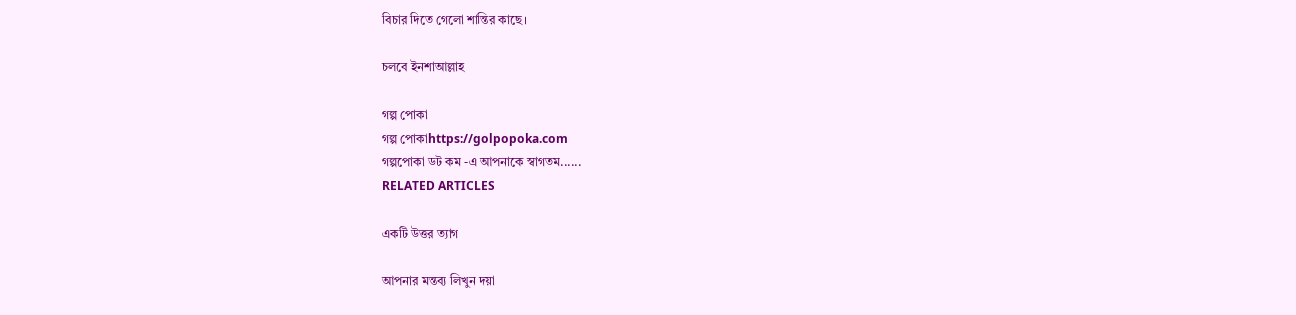বিচার দিতে গেলো শান্তির কাছে।

চলবে ইনশাআল্লাহ

গল্প পোকা
গল্প পোকাhttps://golpopoka.com
গল্পপোকা ডট কম -এ আপনাকে স্বাগতম......
RELATED ARTICLES

একটি উত্তর ত্যাগ

আপনার মন্তব্য লিখুন দয়া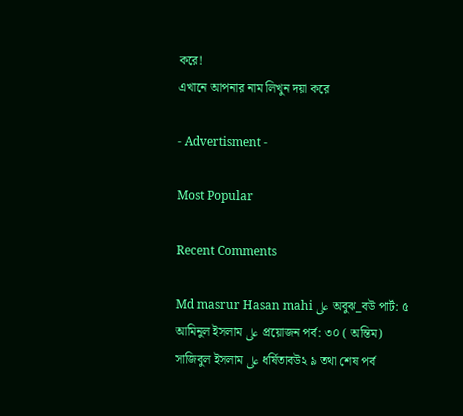করে!
এখানে আপনার নাম লিখুন দয়া করে

- Advertisment -

Most Popular

Recent Comments

Md masrur Hasan mahi على অবুঝ_বউ পার্ট: ৫
আমিনুল ইসলাম على প্রয়োজন পর্ব: ৩০ ( অন্তিম)
সাজিবুল ইসলাম على ধর্ষিতাবউ২ ৯ তথা শেষ পর্ব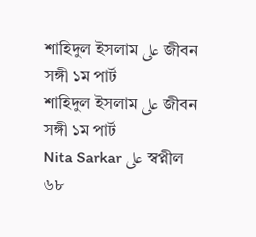শাহিদুল ইসলাম على জীবন সঙ্গী ১ম পার্ট
শাহিদুল ইসলাম على জীবন সঙ্গী ১ম পার্ট
Nita Sarkar على স্বপ্নীল ৬৮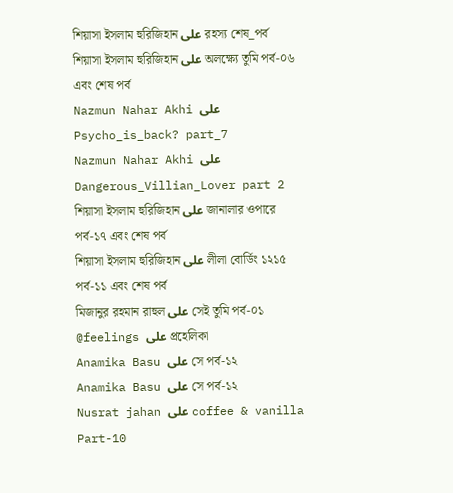শিয়াসা ইসলাম হুরিজিহান على রহস্য শেষ_পর্ব
শিয়াসা ইসলাম হুরিজিহান على অলক্ষ্যে তুমি পর্ব-০৬ এবং শেষ পর্ব
Nazmun Nahar Akhi على Psycho_is_back? part_7
Nazmun Nahar Akhi على Dangerous_Villian_Lover part 2
শিয়াসা ইসলাম হুরিজিহান على জানালার ওপারে পর্ব-১৭ এবং শেষ পর্ব
শিয়াসা ইসলাম হুরিজিহান على লীলা বোর্ডিং ১২১৫ পর্ব-১১ এবং শেষ পর্ব
মিজানুর রহমান রাহুল على সেই তুমি পর্ব-০১
@feelings على প্রহেলিকা
Anamika Basu على সে পর্ব-১২
Anamika Basu على সে পর্ব-১২
Nusrat jahan على coffee & vanilla Part-10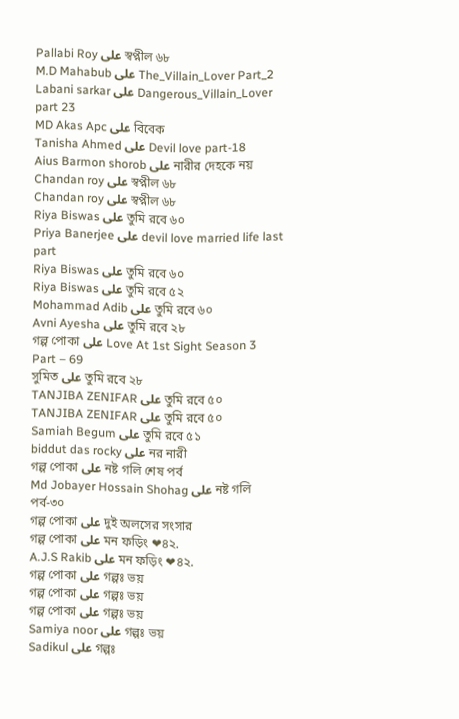Pallabi Roy على স্বপ্নীল ৬৮
M.D Mahabub على The_Villain_Lover Part_2
Labani sarkar على Dangerous_Villain_Lover part 23
MD Akas Apc على বিবেক
Tanisha Ahmed على Devil love part-18
Aius Barmon shorob على নারীর দেহকে নয়
Chandan roy على স্বপ্নীল ৬৮
Chandan roy على স্বপ্নীল ৬৮
Riya Biswas على তুমি রবে ৬০
Priya Banerjee على devil love married life last part
Riya Biswas على তুমি রবে ৬০
Riya Biswas على তুমি রবে ৫২
Mohammad Adib على তুমি রবে ৬০
Avni Ayesha على তুমি রবে ২৮
গল্প পোকা على Love At 1st Sight Season 3 Part – 69
সুমিত على তুমি রবে ২৮
TANJIBA ZENIFAR على তুমি রবে ৫০
TANJIBA ZENIFAR على তুমি রবে ৫০
Samiah Begum على তুমি রবে ৫১
biddut das rocky على নর নারী
গল্প পোকা على নষ্ট গলি শেষ পর্ব
Md Jobayer Hossain Shohag على নষ্ট গলি পর্ব-৩০
গল্প পোকা على দুই অলসের সংসার
গল্প পোকা على মন ফড়িং ❤৪২.
A.J.S Rakib على মন ফড়িং ❤৪২.
গল্প পোকা على গল্পঃ ভয়
গল্প পোকা على গল্পঃ ভয়
গল্প পোকা على গল্পঃ ভয়
Samiya noor على গল্পঃ ভয়
Sadikul على গল্পঃ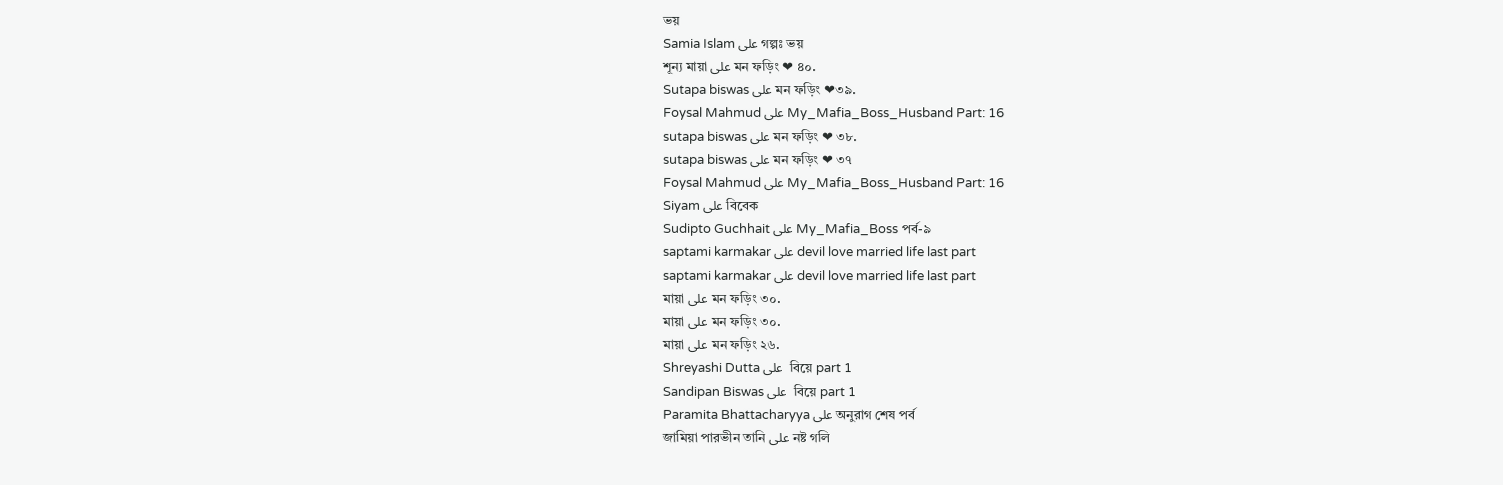ভয়
Samia Islam على গল্পঃ ভয়
শূন্য মায়া على মন ফড়িং ❤ ৪০.
Sutapa biswas على মন ফড়িং ❤৩৯.
Foysal Mahmud على My_Mafia_Boss_Husband Part: 16
sutapa biswas على মন ফড়িং ❤ ৩৮.
sutapa biswas على মন ফড়িং ❤ ৩৭
Foysal Mahmud على My_Mafia_Boss_Husband Part: 16
Siyam على বিবেক
Sudipto Guchhait على My_Mafia_Boss পর্ব-৯
saptami karmakar على devil love married life last part
saptami karmakar على devil love married life last part
মায়া على মন ফড়িং ৩০.
মায়া على মন ফড়িং ৩০.
মায়া على মন ফড়িং ২৬.
Shreyashi Dutta على  বিয়ে part 1
Sandipan Biswas على  বিয়ে part 1
Paramita Bhattacharyya على অনুরাগ শেষ পর্ব
জামিয়া পারভীন তানি على নষ্ট গলি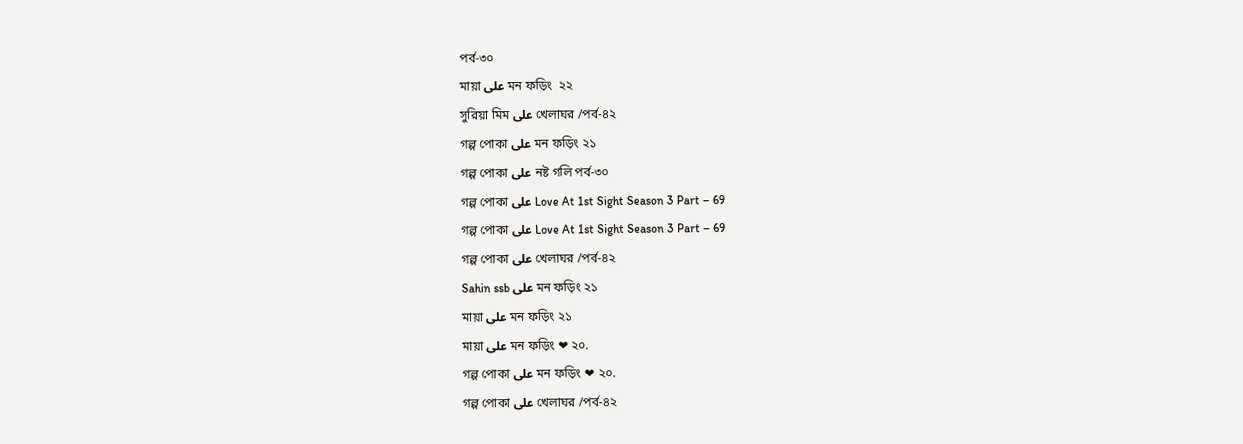পর্ব-৩০
মায়া على মন ফড়িং  ২২
সুরিয়া মিম على খেলাঘর /পর্ব-৪২
গল্প পোকা على মন ফড়িং ২১
গল্প পোকা على নষ্ট গলি পর্ব-৩০
গল্প পোকা على Love At 1st Sight Season 3 Part – 69
গল্প পোকা على Love At 1st Sight Season 3 Part – 69
গল্প পোকা على খেলাঘর /পর্ব-৪২
Sahin ssb على মন ফড়িং ২১
মায়া على মন ফড়িং ২১
মায়া على মন ফড়িং ❤ ২০.
গল্প পোকা على মন ফড়িং ❤ ২০.
গল্প পোকা على খেলাঘর /পর্ব-৪২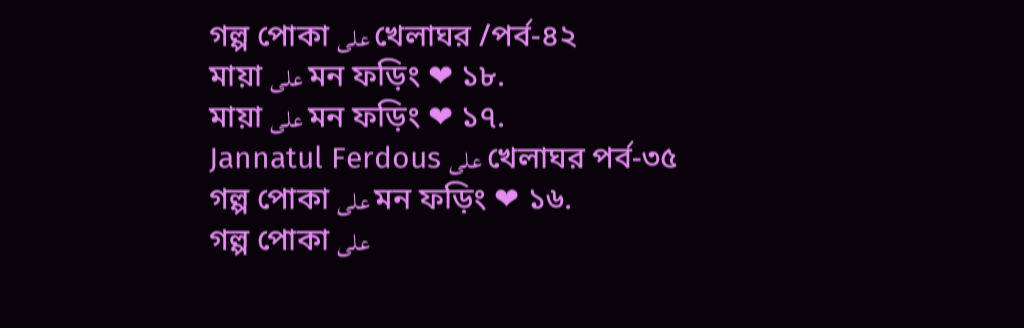গল্প পোকা على খেলাঘর /পর্ব-৪২
মায়া على মন ফড়িং ❤ ১৮.
মায়া على মন ফড়িং ❤ ১৭.
Jannatul Ferdous على খেলাঘর পর্ব-৩৫
গল্প পোকা على মন ফড়িং ❤ ১৬.
গল্প পোকা على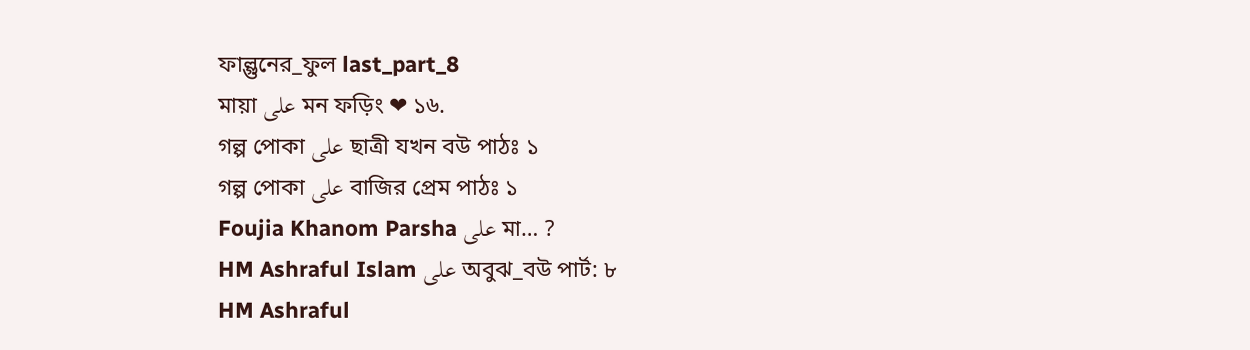ফাল্গুনের_ফুল last_part_8
মায়া على মন ফড়িং ❤ ১৬.
গল্প পোকা على ছাত্রী যখন বউ পাঠঃ ১
গল্প পোকা على বাজির প্রেম পাঠঃ ১
Foujia Khanom Parsha على মা… ?
HM Ashraful Islam على অবুঝ_বউ পার্ট: ৮
HM Ashraful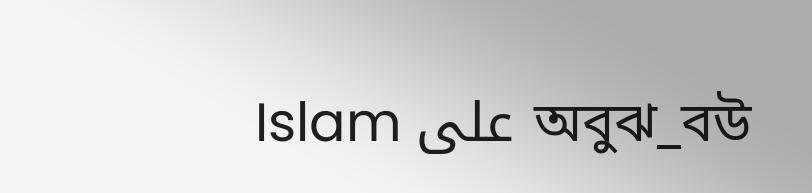Islam على অবুঝ_বউ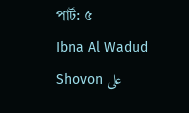পার্ট: ৫
Ibna Al Wadud Shovon على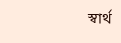স্বার্থ